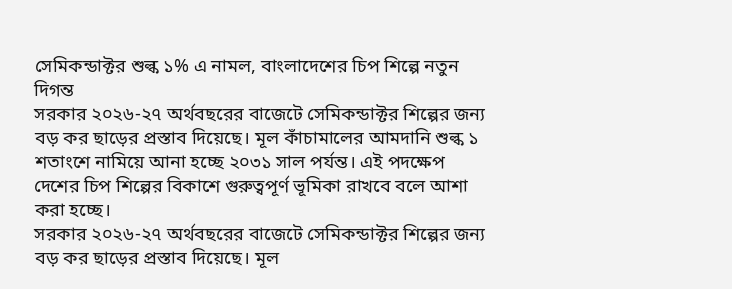সেমিকন্ডাক্টর শুল্ক ১% এ নামল, বাংলাদেশের চিপ শিল্পে নতুন দিগন্ত
সরকার ২০২৬-২৭ অর্থবছরের বাজেটে সেমিকন্ডাক্টর শিল্পের জন্য বড় কর ছাড়ের প্রস্তাব দিয়েছে। মূল কাঁচামালের আমদানি শুল্ক ১ শতাংশে নামিয়ে আনা হচ্ছে ২০৩১ সাল পর্যন্ত। এই পদক্ষেপ দেশের চিপ শিল্পের বিকাশে গুরুত্বপূর্ণ ভূমিকা রাখবে বলে আশা করা হচ্ছে।
সরকার ২০২৬-২৭ অর্থবছরের বাজেটে সেমিকন্ডাক্টর শিল্পের জন্য বড় কর ছাড়ের প্রস্তাব দিয়েছে। মূল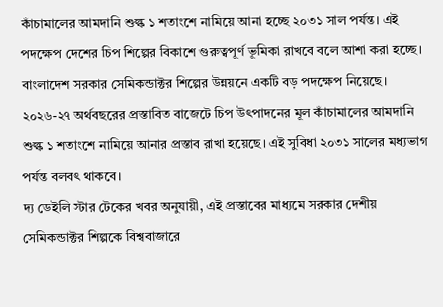কাঁচামালের আমদানি শুল্ক ১ শতাংশে নামিয়ে আনা হচ্ছে ২০৩১ সাল পর্যন্ত। এই পদক্ষেপ দেশের চিপ শিল্পের বিকাশে গুরুত্বপূর্ণ ভূমিকা রাখবে বলে আশা করা হচ্ছে।
বাংলাদেশ সরকার সেমিকন্ডাক্টর শিল্পের উন্নয়নে একটি বড় পদক্ষেপ নিয়েছে। ২০২৬-২৭ অর্থবছরের প্রস্তাবিত বাজেটে চিপ উৎপাদনের মূল কাঁচামালের আমদানি শুল্ক ১ শতাংশে নামিয়ে আনার প্রস্তাব রাখা হয়েছে। এই সুবিধা ২০৩১ সালের মধ্যভাগ পর্যন্ত বলবৎ থাকবে।
দ্য ডেইলি স্টার টেকের খবর অনুযায়ী, এই প্রস্তাবের মাধ্যমে সরকার দেশীয় সেমিকন্ডাক্টর শিল্পকে বিশ্ববাজারে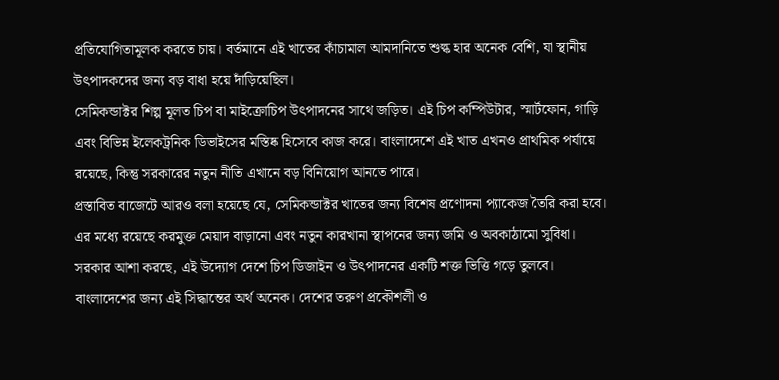প্রতিযোগিতামূলক করতে চায়। বর্তমানে এই খাতের কাঁচামাল আমদানিতে শুল্ক হার অনেক বেশি, যা স্থানীয় উৎপাদকদের জন্য বড় বাধা হয়ে দাঁড়িয়েছিল।
সেমিকন্ডাক্টর শিল্প মূলত চিপ বা মাইক্রোচিপ উৎপাদনের সাথে জড়িত। এই চিপ কম্পিউটার, স্মার্টফোন, গাড়ি এবং বিভিন্ন ইলেকট্রনিক ডিভাইসের মস্তিষ্ক হিসেবে কাজ করে। বাংলাদেশে এই খাত এখনও প্রাথমিক পর্যায়ে রয়েছে, কিন্তু সরকারের নতুন নীতি এখানে বড় বিনিয়োগ আনতে পারে।
প্রস্তাবিত বাজেটে আরও বলা হয়েছে যে, সেমিকন্ডাক্টর খাতের জন্য বিশেষ প্রণোদনা প্যাকেজ তৈরি করা হবে। এর মধ্যে রয়েছে করমুক্ত মেয়াদ বাড়ানো এবং নতুন কারখানা স্থাপনের জন্য জমি ও অবকাঠামো সুবিধা। সরকার আশা করছে, এই উদ্যোগ দেশে চিপ ডিজাইন ও উৎপাদনের একটি শক্ত ভিত্তি গড়ে তুলবে।
বাংলাদেশের জন্য এই সিদ্ধান্তের অর্থ অনেক। দেশের তরুণ প্রকৌশলী ও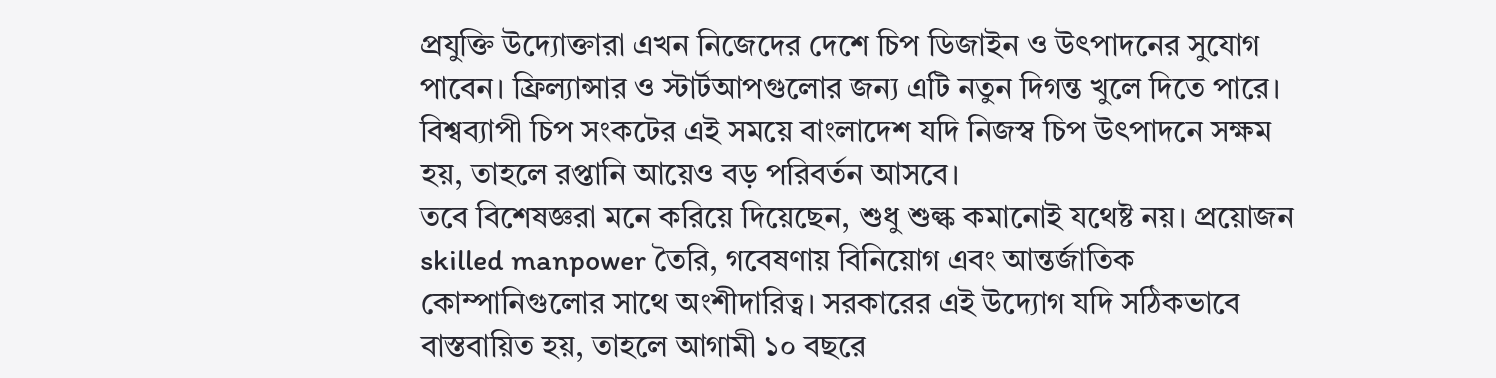প্রযুক্তি উদ্যোক্তারা এখন নিজেদের দেশে চিপ ডিজাইন ও উৎপাদনের সুযোগ পাবেন। ফ্রিল্যান্সার ও স্টার্টআপগুলোর জন্য এটি নতুন দিগন্ত খুলে দিতে পারে। বিশ্বব্যাপী চিপ সংকটের এই সময়ে বাংলাদেশ যদি নিজস্ব চিপ উৎপাদনে সক্ষম হয়, তাহলে রপ্তানি আয়েও বড় পরিবর্তন আসবে।
তবে বিশেষজ্ঞরা মনে করিয়ে দিয়েছেন, শুধু শুল্ক কমানোই যথেষ্ট নয়। প্রয়োজন skilled manpower তৈরি, গবেষণায় বিনিয়োগ এবং আন্তর্জাতিক কোম্পানিগুলোর সাথে অংশীদারিত্ব। সরকারের এই উদ্যোগ যদি সঠিকভাবে বাস্তবায়িত হয়, তাহলে আগামী ১০ বছরে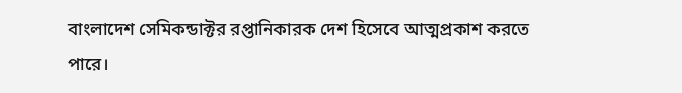বাংলাদেশ সেমিকন্ডাক্টর রপ্তানিকারক দেশ হিসেবে আত্মপ্রকাশ করতে পারে।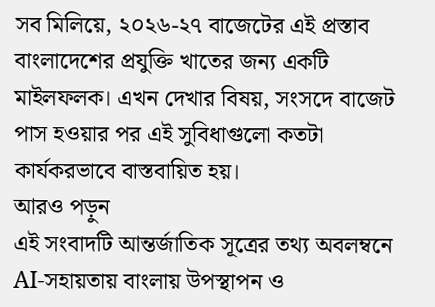সব মিলিয়ে, ২০২৬-২৭ বাজেটের এই প্রস্তাব বাংলাদেশের প্রযুক্তি খাতের জন্য একটি মাইলফলক। এখন দেখার বিষয়, সংসদে বাজেট পাস হওয়ার পর এই সুবিধাগুলো কতটা কার্যকরভাবে বাস্তবায়িত হয়।
আরও পড়ুন
এই সংবাদটি আন্তর্জাতিক সূত্রের তথ্য অবলম্বনে AI-সহায়তায় বাংলায় উপস্থাপন ও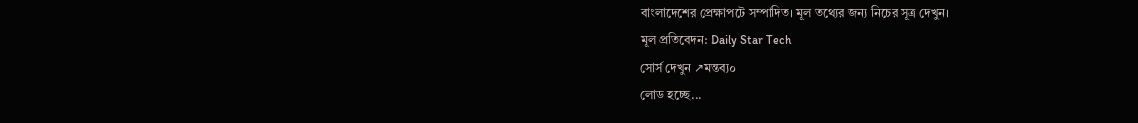বাংলাদেশের প্রেক্ষাপটে সম্পাদিত। মূল তথ্যের জন্য নিচের সূত্র দেখুন।
মূল প্রতিবেদন: Daily Star Tech
সোর্স দেখুন ↗মন্তব্য০
লোড হচ্ছে...